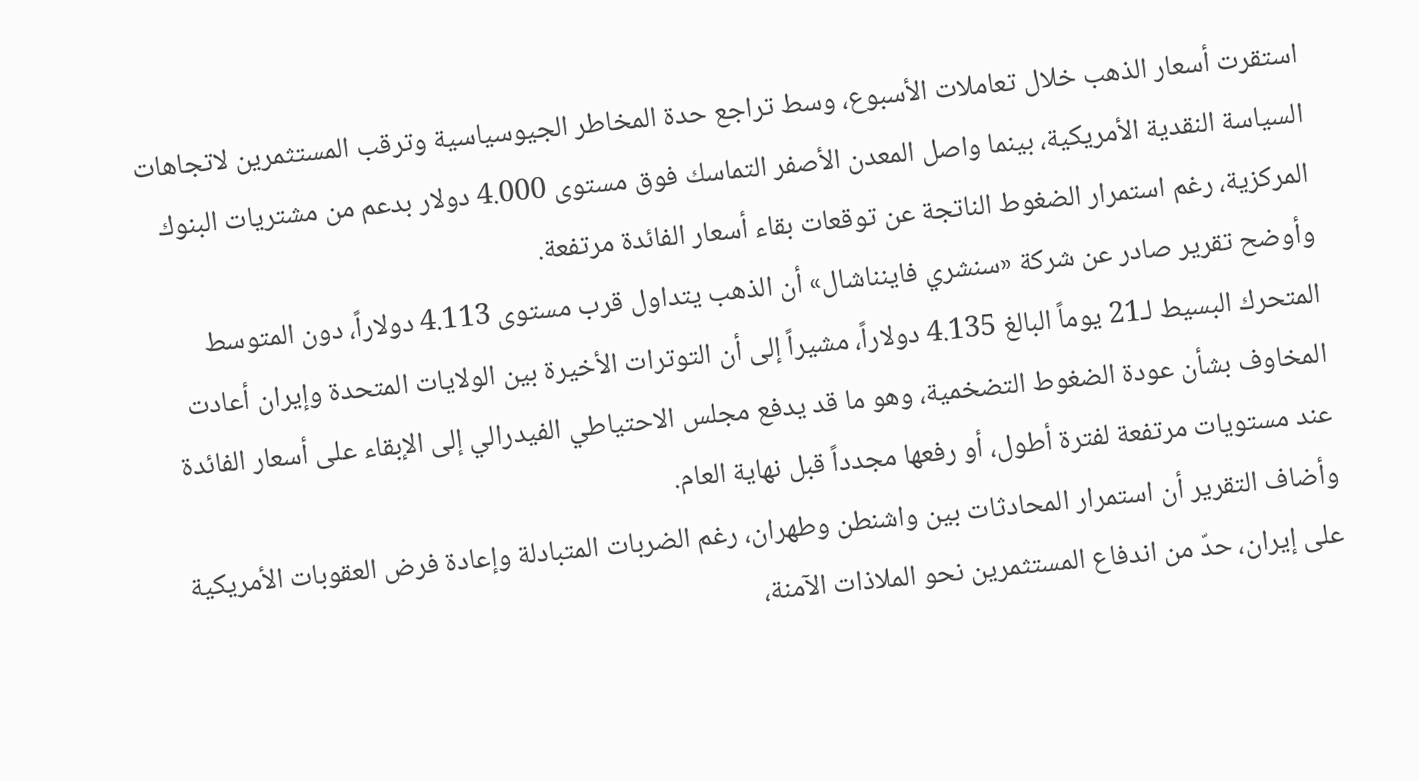استقرت أسعار الذهب خلال تعاملات الأسبوع، وسط تراجع حدة المخاطر الجيوسياسية وترقب المستثمرين لاتجاهات السياسة النقدية الأمريكية، بينما واصل المعدن الأصفر التماسك فوق مستوى 4.000 دولار بدعم من مشتريات البنوك المركزية، رغم استمرار الضغوط الناتجة عن توقعات بقاء أسعار الفائدة مرتفعة.
وأوضح تقرير صادر عن شركة «سنشري فاينناشال» أن الذهب يتداول قرب مستوى 4.113 دولاراً، دون المتوسط المتحرك البسيط لـ21 يوماً البالغ 4.135 دولاراً، مشيراً إلى أن التوترات الأخيرة بين الولايات المتحدة وإيران أعادت المخاوف بشأن عودة الضغوط التضخمية، وهو ما قد يدفع مجلس الاحتياطي الفيدرالي إلى الإبقاء على أسعار الفائدة عند مستويات مرتفعة لفترة أطول، أو رفعها مجدداً قبل نهاية العام.
وأضاف التقرير أن استمرار المحادثات بين واشنطن وطهران، رغم الضربات المتبادلة وإعادة فرض العقوبات الأمريكية على إيران، حدّ من اندفاع المستثمرين نحو الملاذات الآمنة،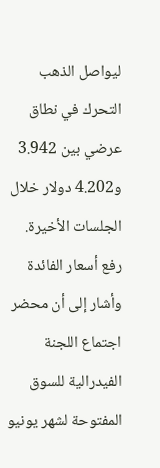ليواصل الذهب التحرك في نطاق عرضي بين 3.942 و4.202 دولار خلال الجلسات الأخيرة.
رفع أسعار الفائدة
وأشار إلى أن محضر اجتماع اللجنة الفيدرالية للسوق المفتوحة لشهر يونيو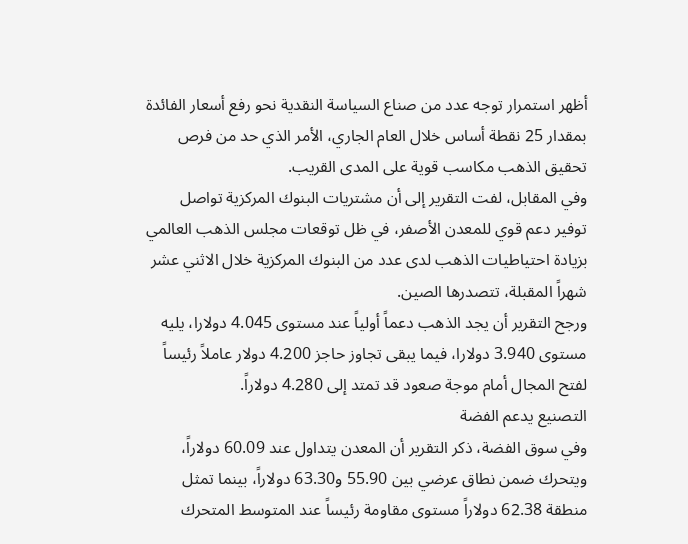أظهر استمرار توجه عدد من صناع السياسة النقدية نحو رفع أسعار الفائدة بمقدار 25 نقطة أساس خلال العام الجاري، الأمر الذي حد من فرص تحقيق الذهب مكاسب قوية على المدى القريب.
وفي المقابل، لفت التقرير إلى أن مشتريات البنوك المركزية تواصل توفير دعم قوي للمعدن الأصفر، في ظل توقعات مجلس الذهب العالمي بزيادة احتياطيات الذهب لدى عدد من البنوك المركزية خلال الاثني عشر شهراً المقبلة، تتصدرها الصين.
ورجح التقرير أن يجد الذهب دعماً أولياً عند مستوى 4.045 دولارا، يليه مستوى 3.940 دولارا، فيما يبقى تجاوز حاجز 4.200 دولار عاملاً رئيساً لفتح المجال أمام موجة صعود قد تمتد إلى 4.280 دولاراً.
التصنيع يدعم الفضة
وفي سوق الفضة، ذكر التقرير أن المعدن يتداول عند 60.09 دولاراً، ويتحرك ضمن نطاق عرضي بين 55.90 و63.30 دولاراً، بينما تمثل منطقة 62.38 دولاراً مستوى مقاومة رئيساً عند المتوسط المتحرك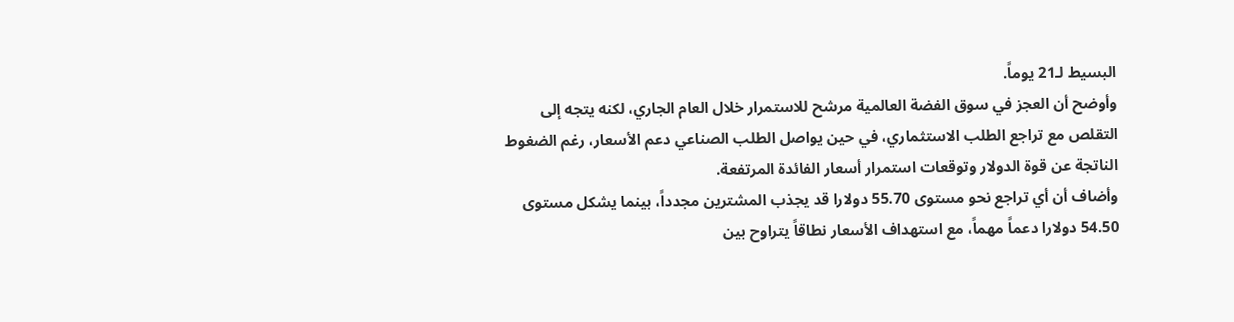البسيط لـ21 يوماً.
وأوضح أن العجز في سوق الفضة العالمية مرشح للاستمرار خلال العام الجاري، لكنه يتجه إلى التقلص مع تراجع الطلب الاستثماري، في حين يواصل الطلب الصناعي دعم الأسعار، رغم الضغوط الناتجة عن قوة الدولار وتوقعات استمرار أسعار الفائدة المرتفعة.
وأضاف أن أي تراجع نحو مستوى 55.70 دولارا قد يجذب المشترين مجدداً، بينما يشكل مستوى 54.50 دولارا دعماً مهماً، مع استهداف الأسعار نطاقاً يتراوح بين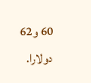60 و62 دولارا.